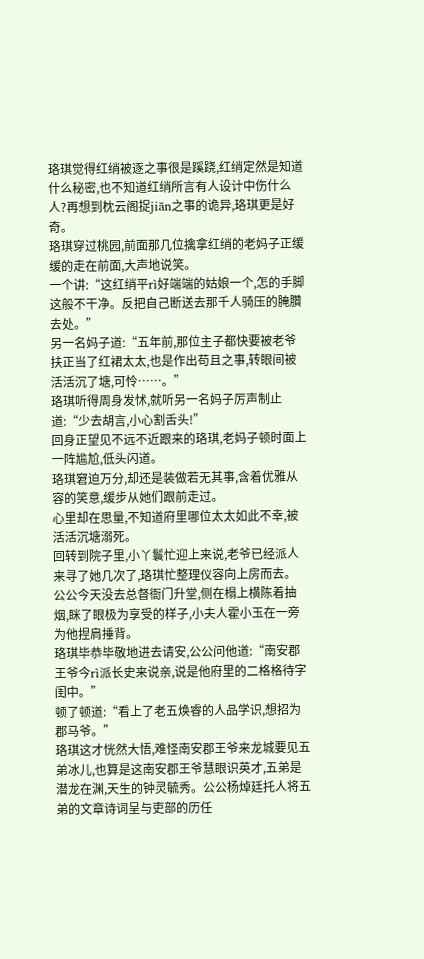珞琪觉得红绡被逐之事很是蹊跷,红绡定然是知道什么秘密,也不知道红绡所言有人设计中伤什么人?再想到枕云阁捉jiān之事的诡异,珞琪更是好奇。
珞琪穿过桃园,前面那几位擒拿红绡的老妈子正缓缓的走在前面,大声地说笑。
一个讲:“这红绡平rì好端端的姑娘一个,怎的手脚这般不干净。反把自己断送去那千人骑压的腌臢去处。”
另一名妈子道:“五年前,那位主子都快要被老爷扶正当了红裙太太,也是作出苟且之事,转眼间被活活沉了塘,可怜……。”
珞琪听得周身发怵,就听另一名妈子厉声制止道:“少去胡言,小心割舌头!”
回身正望见不远不近跟来的珞琪,老妈子顿时面上一阵尴尬,低头闪道。
珞琪窘迫万分,却还是装做若无其事,含着优雅从容的笑意,缓步从她们跟前走过。
心里却在思量,不知道府里哪位太太如此不幸,被活活沉塘溺死。
回转到院子里,小丫鬟忙迎上来说,老爷已经派人来寻了她几次了,珞琪忙整理仪容向上房而去。
公公今天没去总督衙门升堂,侧在榻上横陈着抽烟,眯了眼极为享受的样子,小夫人霍小玉在一旁为他捏肩捶背。
珞琪毕恭毕敬地进去请安,公公问他道:“南安郡王爷今rì派长史来说亲,说是他府里的二格格待字闺中。”
顿了顿道:“看上了老五焕睿的人品学识,想招为郡马爷。”
珞琪这才恍然大悟,难怪南安郡王爷来龙城要见五弟冰儿,也算是这南安郡王爷慧眼识英才,五弟是潜龙在渊,天生的钟灵毓秀。公公杨焯廷托人将五弟的文章诗词呈与吏部的历任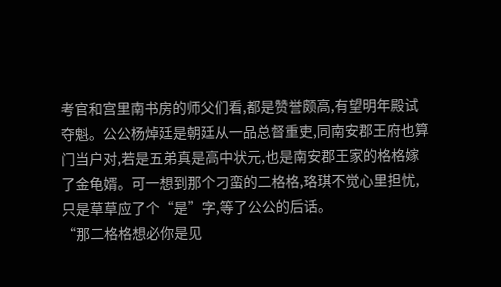考官和宫里南书房的师父们看,都是赞誉颇高,有望明年殿试夺魁。公公杨焯廷是朝廷从一品总督重吏,同南安郡王府也算门当户对,若是五弟真是高中状元,也是南安郡王家的格格嫁了金龟婿。可一想到那个刁蛮的二格格,珞琪不觉心里担忧,只是草草应了个“是”字,等了公公的后话。
“那二格格想必你是见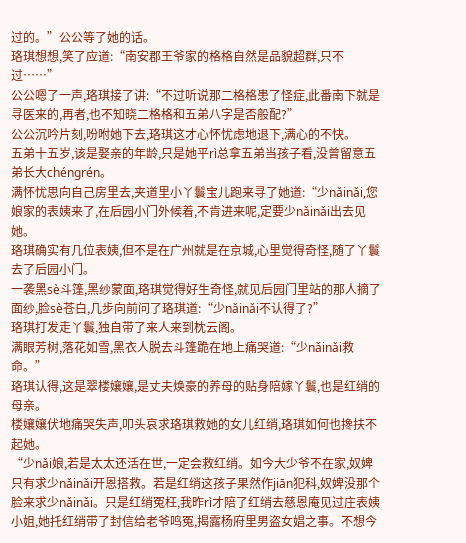过的。”公公等了她的话。
珞琪想想,笑了应道:“南安郡王爷家的格格自然是品貌超群,只不过……”
公公嗯了一声,珞琪接了讲:“不过听说那二格格患了怪症,此番南下就是寻医来的,再者,也不知晓二格格和五弟八字是否般配?”
公公沉吟片刻,吩咐她下去,珞琪这才心怀忧虑地退下,满心的不快。
五弟十五岁,该是娶亲的年龄,只是她平rì总拿五弟当孩子看,没曾留意五弟长大chéngrén。
满怀忧思向自己房里去,夹道里小丫鬟宝儿跑来寻了她道:“少nǎinǎi,您娘家的表姨来了,在后园小门外候着,不肯进来呢,定要少nǎinǎi出去见她。
珞琪确实有几位表姨,但不是在广州就是在京城,心里觉得奇怪,随了丫鬟去了后园小门。
一袭黑sè斗篷,黑纱蒙面,珞琪觉得好生奇怪,就见后园门里站的那人摘了面纱,脸sè苍白,几步向前问了珞琪道:“少nǎinǎi不认得了?”
珞琪打发走丫鬟,独自带了来人来到枕云阁。
满眼芳树,落花如雪,黑衣人脱去斗篷跪在地上痛哭道:“少nǎinǎi救命。”
珞琪认得,这是翠楼孃孃,是丈夫焕豪的养母的贴身陪嫁丫鬟,也是红绡的母亲。
楼孃孃伏地痛哭失声,叩头哀求珞琪救她的女儿红绡,珞琪如何也搀扶不起她。
“少nǎi娘,若是太太还活在世,一定会救红绡。如今大少爷不在家,奴婢只有求少nǎinǎi开恩搭救。若是红绡这孩子果然作jiān犯科,奴婢没那个脸来求少nǎinǎi。只是红绡冤枉,我昨rì才陪了红绡去慈恩庵见过庄表姨小姐,她托红绡带了封信给老爷鸣冤,揭露杨府里男盗女娼之事。不想今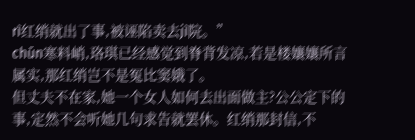rì红绡就出了事,被诬陷卖去jì院。”
chūn寒料峭,珞琪已经感觉到脊背发凉,若是楼孃孃所言属实,那红绡岂不是冤比窦娥了。
但丈夫不在家,她一个女人如何去出面做主?公公定下的事,定然不会听她几句求告就罢休。红绡那封信,不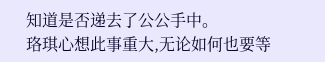知道是否递去了公公手中。
珞琪心想此事重大,无论如何也要等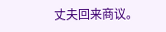丈夫回来商议。